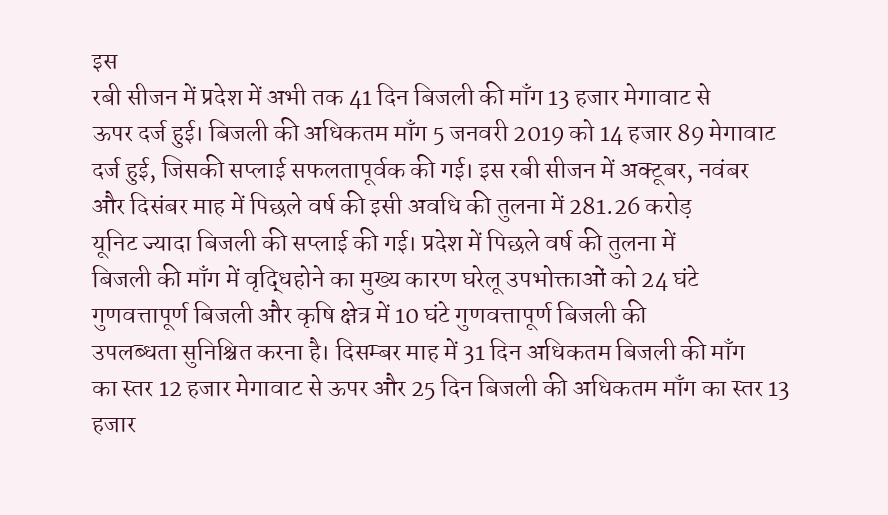इस
रबी सीजन में प्रदेश में अभी तक 41 दिन बिजली की माँग 13 हजार मेगावाट से
ऊपर दर्ज हुई। बिजली की अधिकतम माँग 5 जनवरी 2019 को 14 हजार 89 मेगावाट
दर्ज हुई, जिसकी सप्लाई सफलतापूर्वक की गई। इस रबी सीजन में अक्टूबर, नवंबर
और दिसंबर माह में पिछले वर्ष की इसी अवधि की तुलना में 281.26 करोड़
यूनिट ज्यादा बिजली की सप्लाई की गई। प्रदेश में पिछले वर्ष की तुलना में
बिजली की माँग में वृद्धिहोने का मुख्य कारण घरेलू उपभोक्ताओं को 24 घंटे
गुणवत्तापूर्ण बिजली और कृषि क्षेत्र में 10 घंटे गुणवत्तापूर्ण बिजली की
उपलब्धता सुनिश्चित करना है। दिसम्बर माह में 31 दिन अधिकतम बिजली की माँग
का स्तर 12 हजार मेगावाट से ऊपर और 25 दिन बिजली की अधिकतम माँग का स्तर 13
हजार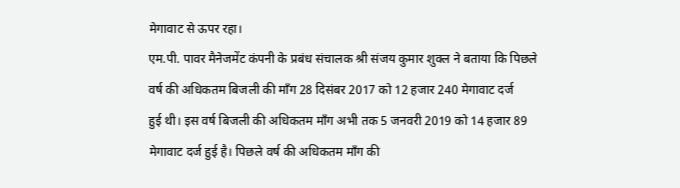मेगावाट से ऊपर रहा।
एम.पी. पावर मैनेजमेंट कंपनी के प्रबंध संचालक श्री संजय कुमार शुक्ल ने बताया कि पिछले
वर्ष की अधिकतम बिजली की माँग 28 दिसंबर 2017 को 12 हजार 240 मेगावाट दर्ज
हुई थी। इस वर्ष बिजली की अधिकतम माँग अभी तक 5 जनवरी 2019 को 14 हजार 89
मेगावाट दर्ज हुई है। पिछले वर्ष की अधिकतम माँग की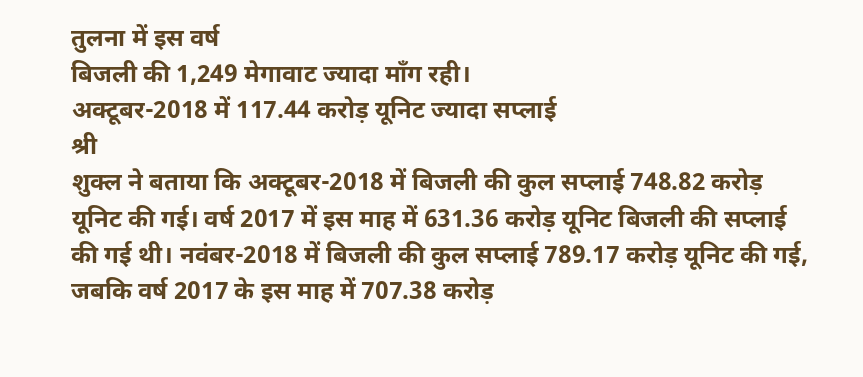तुलना में इस वर्ष
बिजली की 1,249 मेगावाट ज्यादा माँग रही।
अक्टूबर-2018 में 117.44 करोड़ यूनिट ज्यादा सप्लाई
श्री
शुक्ल ने बताया कि अक्टूबर-2018 में बिजली की कुल सप्लाई 748.82 करोड़
यूनिट की गई। वर्ष 2017 में इस माह में 631.36 करोड़ यूनिट बिजली की सप्लाई
की गई थी। नवंबर-2018 में बिजली की कुल सप्लाई 789.17 करोड़ यूनिट की गई,
जबकि वर्ष 2017 के इस माह में 707.38 करोड़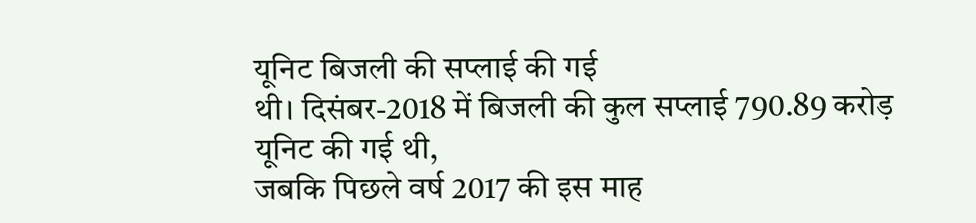यूनिट बिजली की सप्लाई की गई
थी। दिसंबर-2018 में बिजली की कुल सप्लाई 790.89 करोड़ यूनिट की गई थी,
जबकि पिछले वर्ष 2017 की इस माह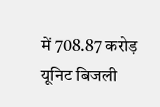में 708.87 करोड़ यूनिट बिजली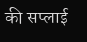की सप्लाई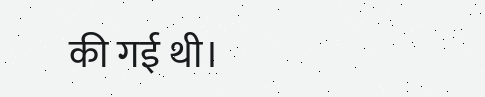की गई थी।